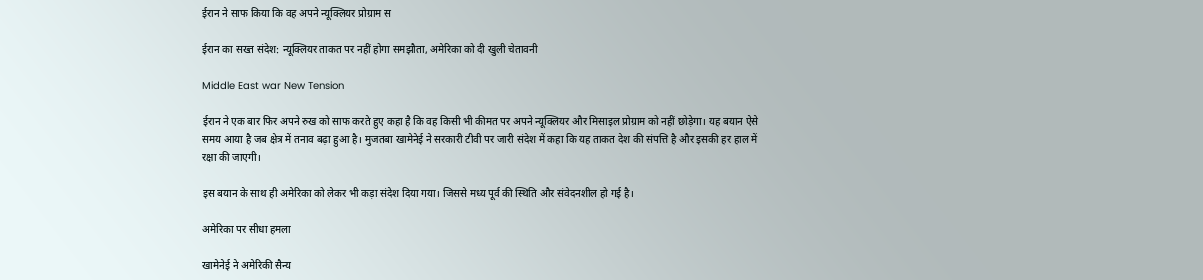ईरान ने साफ किया कि वह अपने न्यूक्लियर प्रोग्राम स

ईरान का सख्त संदेश: न्यूक्लियर ताकत पर नहीं होगा समझौता, अमेरिका को दी खुली चेतावनी

Middle East war New Tension

ईरान ने एक बार फिर अपने रुख को साफ करते हुए कहा है कि वह किसी भी कीमत पर अपने न्यूक्लियर और मिसाइल प्रोग्राम को नहीं छोड़ेगा। यह बयान ऐसे समय आया है जब क्षेत्र में तनाव बढ़ा हुआ है। मुजतबा खामेनेई ने सरकारी टीवी पर जारी संदेश में कहा कि यह ताकत देश की संपत्ति है और इसकी हर हाल में रक्षा की जाएगी।

इस बयान के साथ ही अमेरिका को लेकर भी कड़ा संदेश दिया गया। जिससे मध्य पूर्व की स्थिति और संवेदनशील हो गई है।

अमेरिका पर सीधा हमला

खामेनेई ने अमेरिकी सैन्य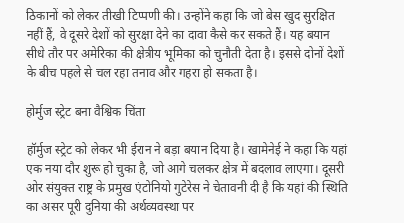ठिकानों को लेकर तीखी टिप्पणी की। उन्होंने कहा कि जो बेस खुद सुरक्षित नहीं हैं, वे दूसरे देशों को सुरक्षा देने का दावा कैसे कर सकते हैं। यह बयान सीधे तौर पर अमेरिका की क्षेत्रीय भूमिका को चुनौती देता है। इससे दोनों देशों के बीच पहले से चल रहा तनाव और गहरा हो सकता है।

होर्मुज स्ट्रेट बना वैश्विक चिंता

हॉर्मुज स्ट्रेट को लेकर भी ईरान ने बड़ा बयान दिया है। खामेनेई ने कहा कि यहां एक नया दौर शुरू हो चुका है, जो आगे चलकर क्षेत्र में बदलाव लाएगा। दूसरी ओर संयुक्त राष्ट्र के प्रमुख एंटोनियो गुटेरेस ने चेतावनी दी है कि यहां की स्थिति का असर पूरी दुनिया की अर्थव्यवस्था पर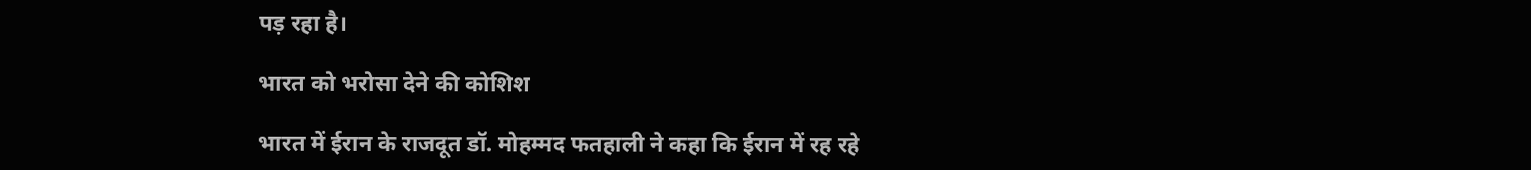पड़ रहा है।

भारत को भरोसा देने की कोशिश

भारत में ईरान के राजदूत डॉ. मोहम्मद फतहाली ने कहा कि ईरान में रह रहे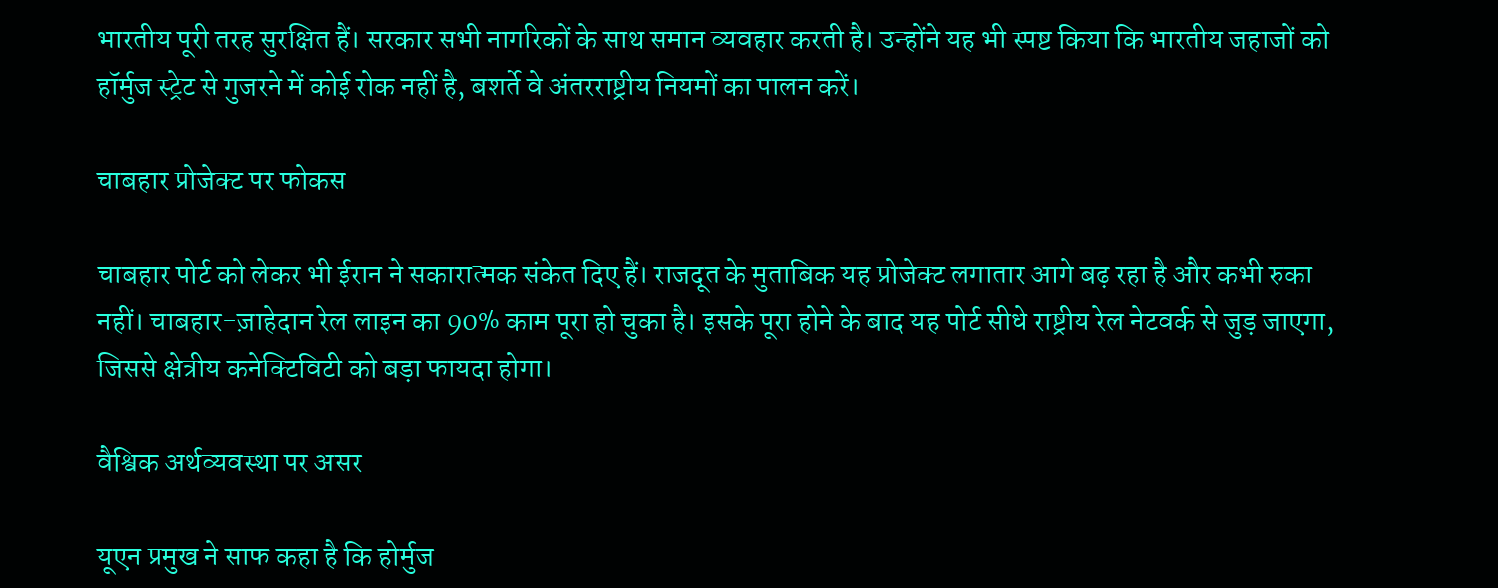भारतीय पूरी तरह सुरक्षित हैं। सरकार सभी नागरिकों के साथ समान व्यवहार करती है। उन्होंने यह भी स्पष्ट किया कि भारतीय जहाजों को हॉर्मुज स्ट्रेट से गुजरने में कोई रोक नहीं है, बशर्ते वे अंतरराष्ट्रीय नियमों का पालन करें।

चाबहार प्रोजेक्ट पर फोकस

चाबहार पोर्ट को लेकर भी ईरान ने सकारात्मक संकेत दिए हैं। राजदूत के मुताबिक यह प्रोजेक्ट लगातार आगे बढ़ रहा है और कभी रुका नहीं। चाबहार-ज़ाहेदान रेल लाइन का 90% काम पूरा हो चुका है। इसके पूरा होने के बाद यह पोर्ट सीधे राष्ट्रीय रेल नेटवर्क से जुड़ जाएगा, जिससे क्षेत्रीय कनेक्टिविटी को बड़ा फायदा होगा।

वैश्विक अर्थव्यवस्था पर असर

यूएन प्रमुख ने साफ कहा है कि होर्मुज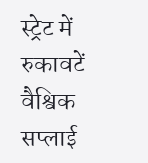स्ट्रेट में रुकावटें वैश्विक सप्लाई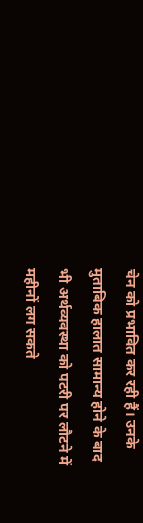चेन को प्रभावित कर रही हैं। उनके मुताबिक हालात सामान्य होने के बाद भी अर्थव्यवस्था को पटरी पर लौटने में महीनों लग सकते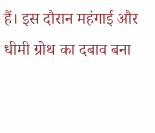हैं। इस दौरान महंगाई और धीमी ग्रोथ का दबाव बना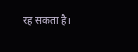रह सकता है।